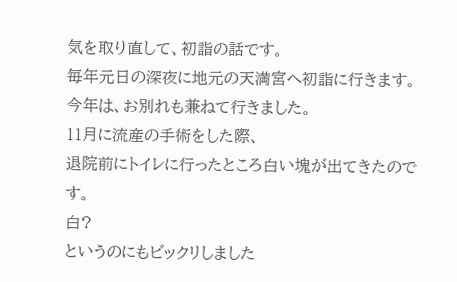気を取り直して、初詣の話です。
毎年元日の深夜に地元の天満宮へ初詣に行きます。
今年は、お別れも兼ねて行きました。
11月に流産の手術をした際、
退院前にトイレに行ったところ白い塊が出てきたのです。
白?
というのにもビックリしました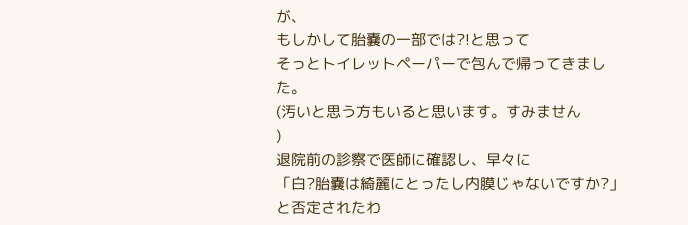が、
もしかして胎嚢の一部では?!と思って
そっとトイレットペーパーで包んで帰ってきました。
(汚いと思う方もいると思います。すみません
)
退院前の診察で医師に確認し、早々に
「白?胎嚢は綺麗にとったし内膜じゃないですか?」
と否定されたわ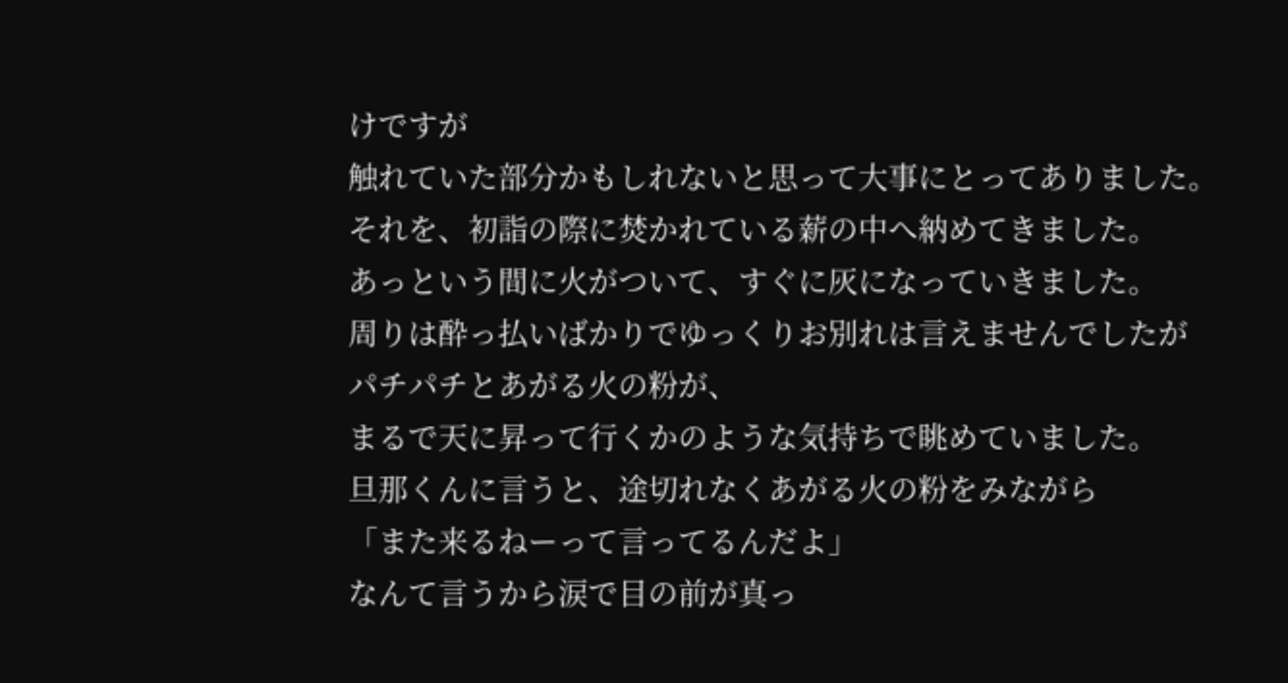けですが
触れていた部分かもしれないと思って大事にとってありました。
それを、初詣の際に焚かれている薪の中へ納めてきました。
あっという間に火がついて、すぐに灰になっていきました。
周りは酔っ払いばかりでゆっくりお別れは言えませんでしたが
パチパチとあがる火の粉が、
まるで天に昇って行くかのような気持ちで眺めていました。
旦那くんに言うと、途切れなくあがる火の粉をみながら
「また来るねーって言ってるんだよ」
なんて言うから涙で目の前が真っ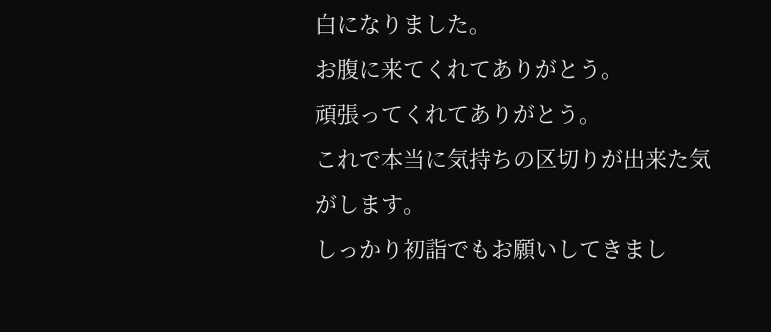白になりました。
お腹に来てくれてありがとう。
頑張ってくれてありがとう。
これで本当に気持ちの区切りが出来た気がします。
しっかり初詣でもお願いしてきまし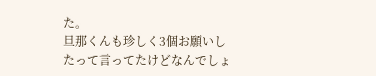た。
旦那くんも珍しく3個お願いしたって言ってたけどなんでしょ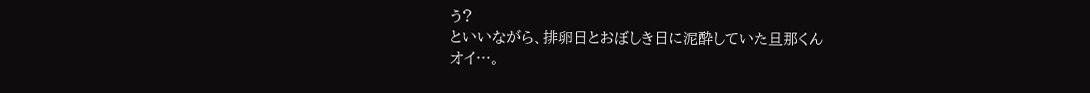う?
といいながら、排卵日とおぼしき日に泥酔していた旦那くん
オイ…。